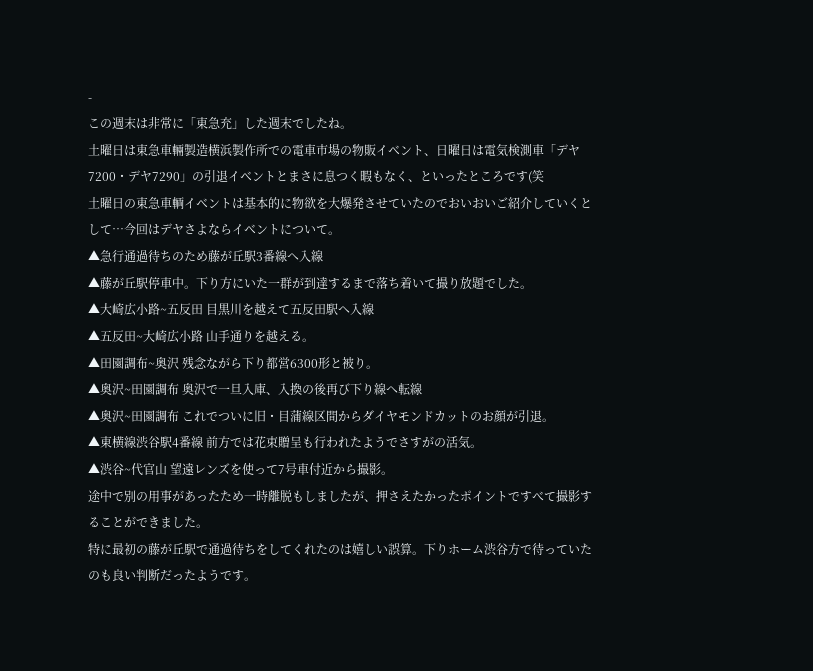-
この週末は非常に「東急充」した週末でしたね。
土曜日は東急車輛製造横浜製作所での電車市場の物販イベント、日曜日は電気検測車「デヤ7200・デヤ7290」の引退イベントとまさに息つく暇もなく、といったところです(笑
土曜日の東急車輌イベントは基本的に物欲を大爆発させていたのでおいおいご紹介していくとして…今回はデヤさよならイベントについて。
▲急行通過待ちのため藤が丘駅3番線へ入線
▲藤が丘駅停車中。下り方にいた一群が到達するまで落ち着いて撮り放題でした。
▲大崎広小路~五反田 目黒川を越えて五反田駅へ入線
▲五反田~大崎広小路 山手通りを越える。
▲田園調布~奥沢 残念ながら下り都営6300形と被り。
▲奥沢~田園調布 奥沢で一旦入庫、入換の後再び下り線へ転線
▲奥沢~田園調布 これでついに旧・目蒲線区間からダイヤモンドカットのお顔が引退。
▲東横線渋谷駅4番線 前方では花束贈呈も行われたようでさすがの活気。
▲渋谷~代官山 望遠レンズを使って7号車付近から撮影。
途中で別の用事があったため一時離脱もしましたが、押さえたかったポイントですべて撮影することができました。
特に最初の藤が丘駅で通過待ちをしてくれたのは嬉しい誤算。下りホーム渋谷方で待っていたのも良い判断だったようです。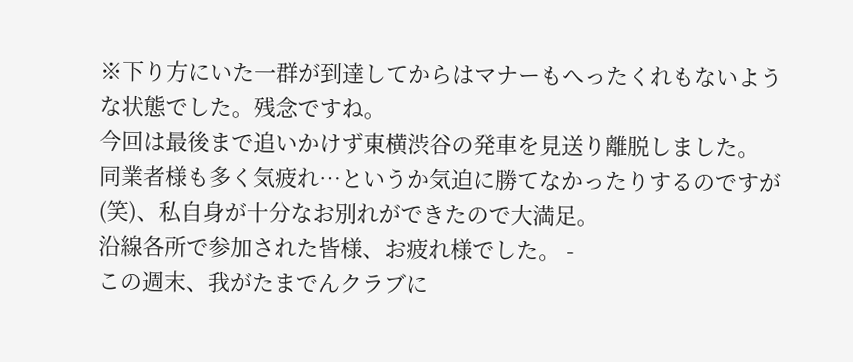※下り方にいた一群が到達してからはマナーもへったくれもないような状態でした。残念ですね。
今回は最後まで追いかけず東横渋谷の発車を見送り離脱しました。
同業者様も多く気疲れ…というか気迫に勝てなかったりするのですが(笑)、私自身が十分なお別れができたので大満足。
沿線各所で参加された皆様、お疲れ様でした。 -
この週末、我がたまでんクラブに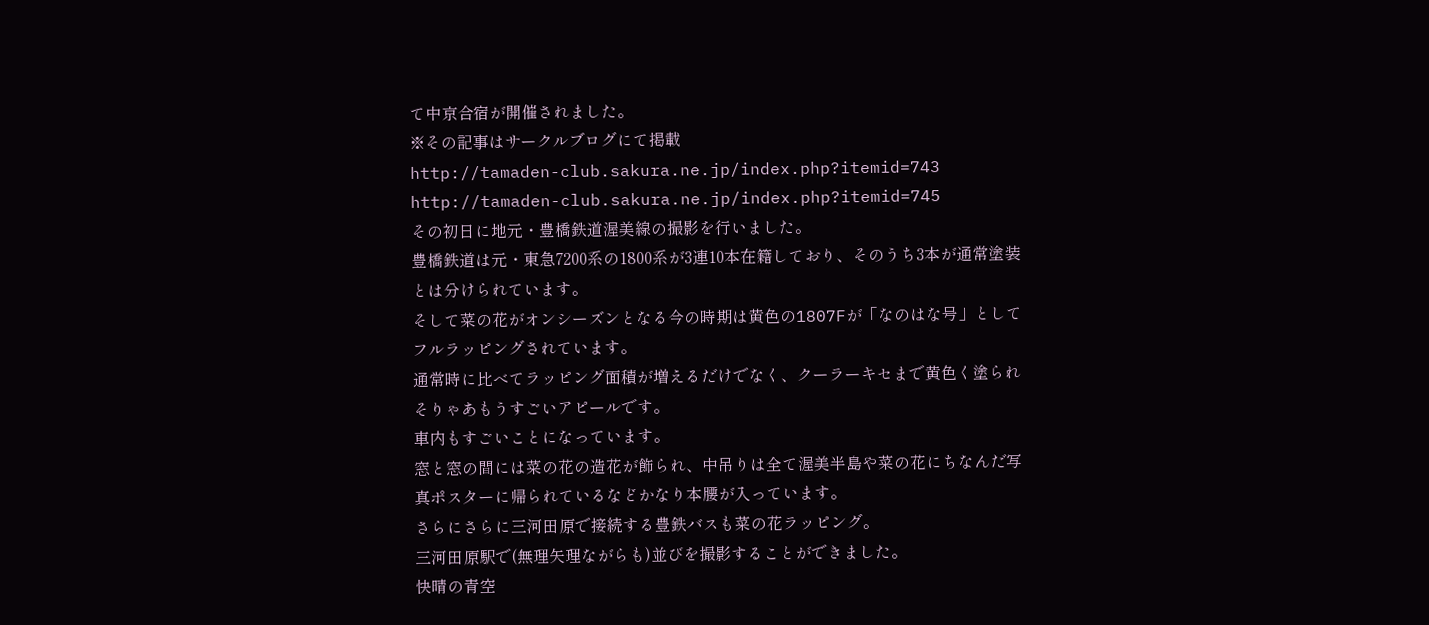て中京合宿が開催されました。
※その記事はサークルブログにて掲載
http://tamaden-club.sakura.ne.jp/index.php?itemid=743
http://tamaden-club.sakura.ne.jp/index.php?itemid=745
その初日に地元・豊橋鉄道渥美線の撮影を行いました。
豊橋鉄道は元・東急7200系の1800系が3連10本在籍しており、そのうち3本が通常塗装とは分けられています。
そして菜の花がオンシーズンとなる今の時期は黄色の1807Fが「なのはな号」としてフルラッピングされています。
通常時に比べてラッピング面積が増えるだけでなく、クーラーキセまで黄色く塗られそりゃあもうすごいアピールです。
車内もすごいことになっています。
窓と窓の間には菜の花の造花が飾られ、中吊りは全て渥美半島や菜の花にちなんだ写真ポスターに帰られているなどかなり本腰が入っています。
さらにさらに三河田原で接続する豊鉄バスも菜の花ラッピング。
三河田原駅で(無理矢理ながらも)並びを撮影することができました。
快晴の青空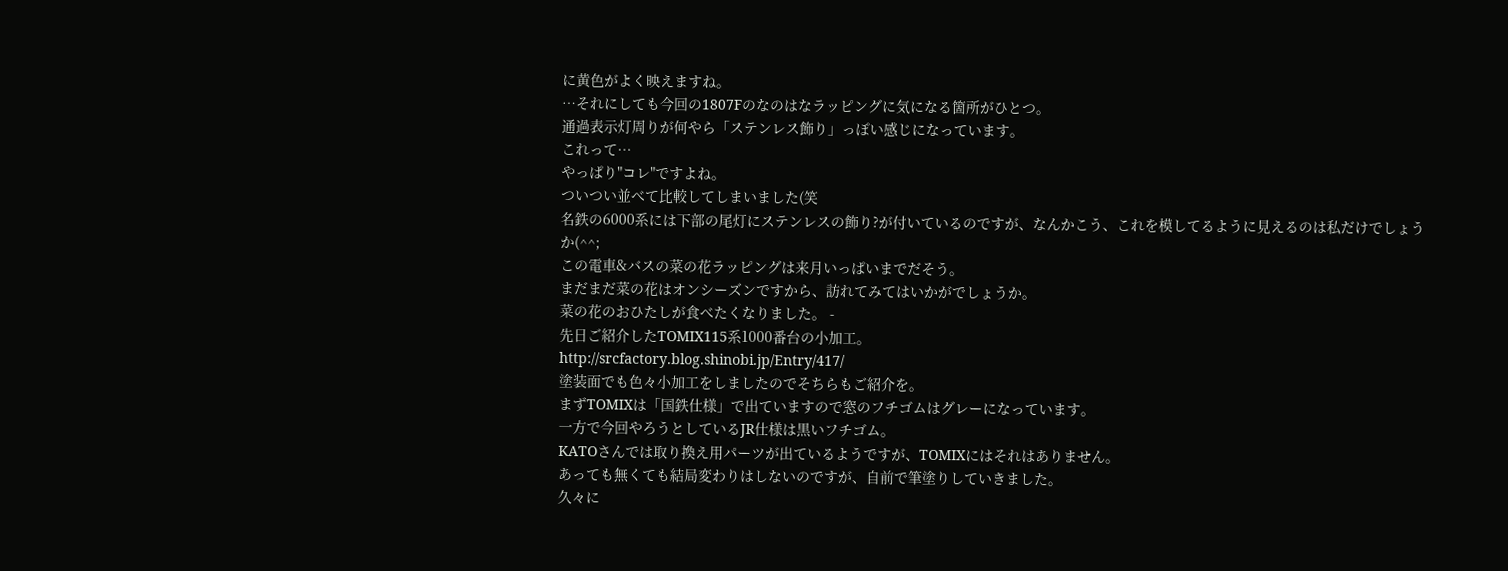に黄色がよく映えますね。
…それにしても今回の1807Fのなのはなラッピングに気になる箇所がひとつ。
通過表示灯周りが何やら「ステンレス飾り」っぽい感じになっています。
これって…
やっぱり"コレ"ですよね。
ついつい並べて比較してしまいました(笑
名鉄の6000系には下部の尾灯にステンレスの飾り?が付いているのですが、なんかこう、これを模してるように見えるのは私だけでしょうか(^^;
この電車&バスの菜の花ラッピングは来月いっぱいまでだそう。
まだまだ菜の花はオンシーズンですから、訪れてみてはいかがでしょうか。
菜の花のおひたしが食べたくなりました。 -
先日ご紹介したTOMIX115系1000番台の小加工。
http://srcfactory.blog.shinobi.jp/Entry/417/
塗装面でも色々小加工をしましたのでそちらもご紹介を。
まずTOMIXは「国鉄仕様」で出ていますので窓のフチゴムはグレーになっています。
一方で今回やろうとしているJR仕様は黒いフチゴム。
KATOさんでは取り換え用パーツが出ているようですが、TOMIXにはそれはありません。
あっても無くても結局変わりはしないのですが、自前で筆塗りしていきました。
久々に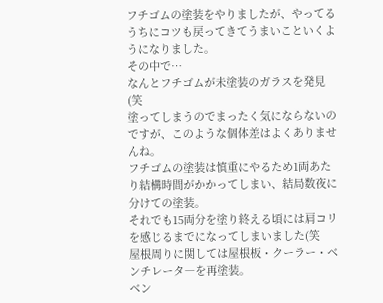フチゴムの塗装をやりましたが、やってるうちにコツも戻ってきてうまいこといくようになりました。
その中で…
なんとフチゴムが未塗装のガラスを発見(笑
塗ってしまうのでまったく気にならないのですが、このような個体差はよくありませんね。
フチゴムの塗装は慎重にやるため1両あたり結構時間がかかってしまい、結局数夜に分けての塗装。
それでも15両分を塗り終える頃には肩コリを感じるまでになってしまいました(笑
屋根周りに関しては屋根板・クーラー・ベンチレータ―を再塗装。
ベン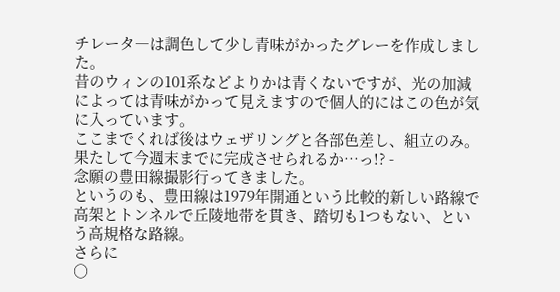チレータ―は調色して少し青味がかったグレーを作成しました。
昔のウィンの101系などよりかは青くないですが、光の加減によっては青味がかって見えますので個人的にはこの色が気に入っています。
ここまでくれば後はウェザリングと各部色差し、組立のみ。
果たして今週末までに完成させられるか…っ!? -
念願の豊田線撮影行ってきました。
というのも、豊田線は1979年開通という比較的新しい路線で高架とトンネルで丘陵地帯を貫き、踏切も1つもない、という高規格な路線。
さらに
○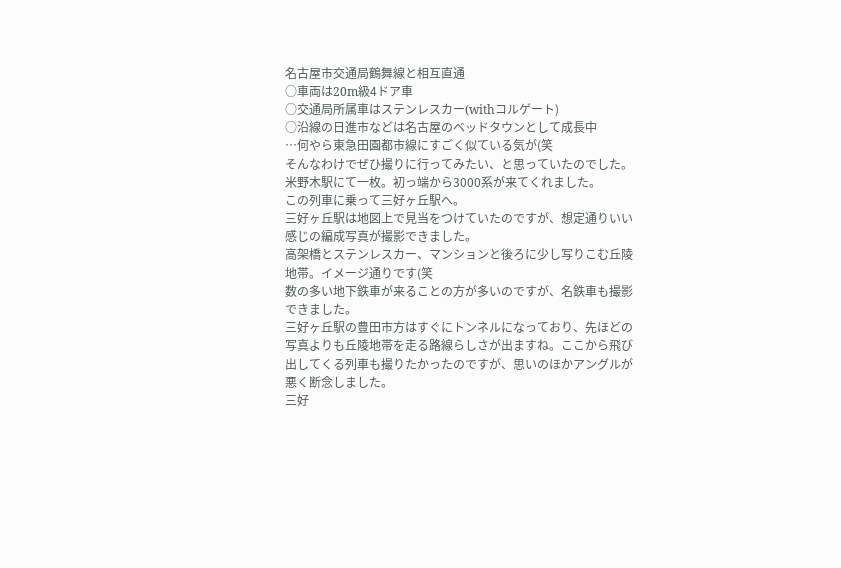名古屋市交通局鶴舞線と相互直通
○車両は20m級4ドア車
○交通局所属車はステンレスカー(withコルゲート)
○沿線の日進市などは名古屋のベッドタウンとして成長中
…何やら東急田園都市線にすごく似ている気が(笑
そんなわけでぜひ撮りに行ってみたい、と思っていたのでした。
米野木駅にて一枚。初っ端から3000系が来てくれました。
この列車に乗って三好ヶ丘駅へ。
三好ヶ丘駅は地図上で見当をつけていたのですが、想定通りいい感じの編成写真が撮影できました。
高架橋とステンレスカー、マンションと後ろに少し写りこむ丘陵地帯。イメージ通りです(笑
数の多い地下鉄車が来ることの方が多いのですが、名鉄車も撮影できました。
三好ヶ丘駅の豊田市方はすぐにトンネルになっており、先ほどの写真よりも丘陵地帯を走る路線らしさが出ますね。ここから飛び出してくる列車も撮りたかったのですが、思いのほかアングルが悪く断念しました。
三好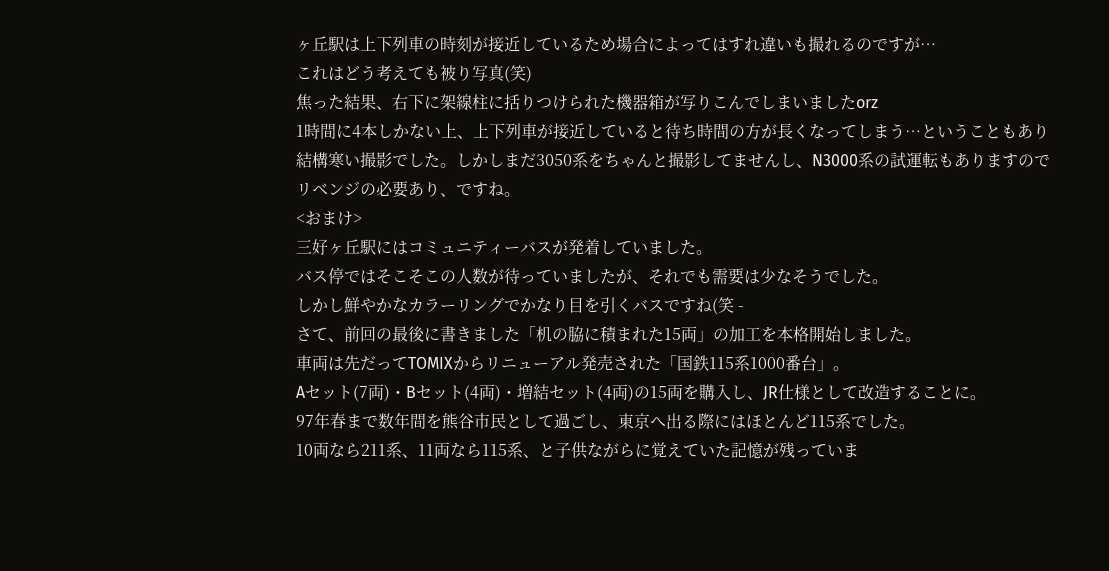ヶ丘駅は上下列車の時刻が接近しているため場合によってはすれ違いも撮れるのですが…
これはどう考えても被り写真(笑)
焦った結果、右下に架線柱に括りつけられた機器箱が写りこんでしまいましたorz
1時間に4本しかない上、上下列車が接近していると待ち時間の方が長くなってしまう…ということもあり結構寒い撮影でした。しかしまだ3050系をちゃんと撮影してませんし、N3000系の試運転もありますのでリベンジの必要あり、ですね。
<おまけ>
三好ヶ丘駅にはコミュニティーバスが発着していました。
バス停ではそこそこの人数が待っていましたが、それでも需要は少なそうでした。
しかし鮮やかなカラーリングでかなり目を引くバスですね(笑 -
さて、前回の最後に書きました「机の脇に積まれた15両」の加工を本格開始しました。
車両は先だってTOMIXからリニューアル発売された「国鉄115系1000番台」。
Aセット(7両)・Bセット(4両)・増結セット(4両)の15両を購入し、JR仕様として改造することに。
97年春まで数年間を熊谷市民として過ごし、東京へ出る際にはほとんど115系でした。
10両なら211系、11両なら115系、と子供ながらに覚えていた記憶が残っていま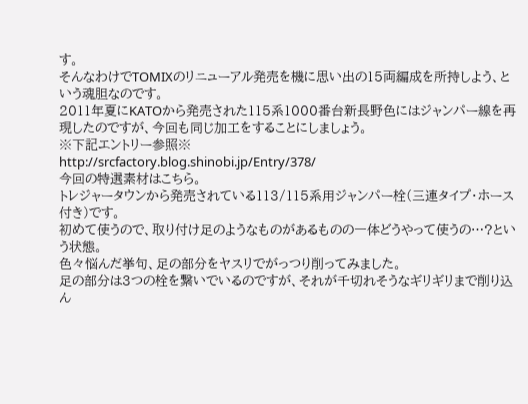す。
そんなわけでTOMIXのリニューアル発売を機に思い出の15両編成を所持しよう、という魂胆なのです。
2011年夏にKATOから発売された115系1000番台新長野色にはジャンパー線を再現したのですが、今回も同じ加工をすることにしましょう。
※下記エントリー参照※
http://srcfactory.blog.shinobi.jp/Entry/378/
今回の特選素材はこちら。
トレジャータウンから発売されている113/115系用ジャンパー栓(三連タイプ・ホース付き)です。
初めて使うので、取り付け足のようなものがあるものの一体どうやって使うの…?という状態。
色々悩んだ挙句、足の部分をヤスリでがっつり削ってみました。
足の部分は3つの栓を繋いでいるのですが、それが千切れそうなギリギリまで削り込ん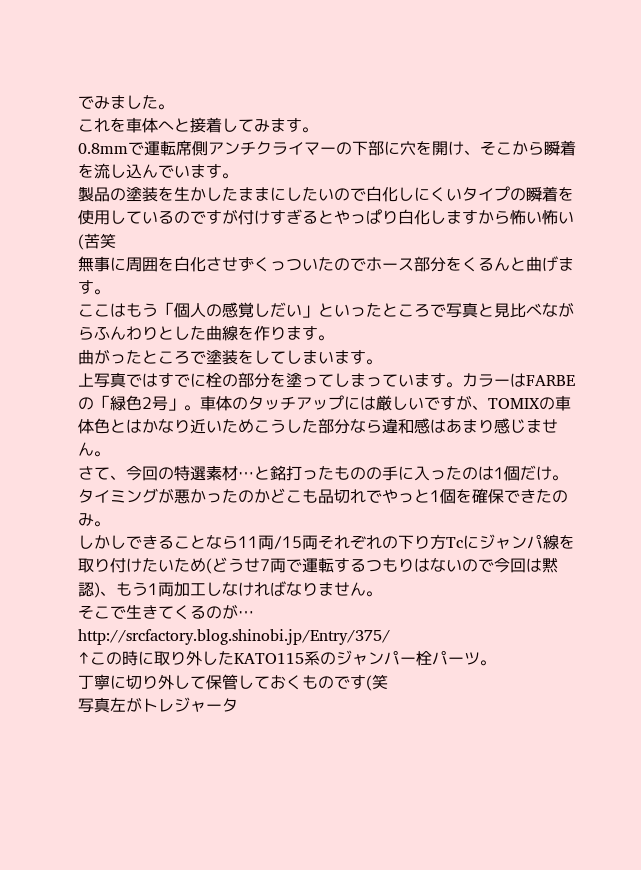でみました。
これを車体へと接着してみます。
0.8mmで運転席側アンチクライマーの下部に穴を開け、そこから瞬着を流し込んでいます。
製品の塗装を生かしたままにしたいので白化しにくいタイプの瞬着を使用しているのですが付けすぎるとやっぱり白化しますから怖い怖い(苦笑
無事に周囲を白化させずくっついたのでホース部分をくるんと曲げます。
ここはもう「個人の感覚しだい」といったところで写真と見比べながらふんわりとした曲線を作ります。
曲がったところで塗装をしてしまいます。
上写真ではすでに栓の部分を塗ってしまっています。カラーはFARBEの「緑色2号」。車体のタッチアップには厳しいですが、TOMIXの車体色とはかなり近いためこうした部分なら違和感はあまり感じません。
さて、今回の特選素材…と銘打ったものの手に入ったのは1個だけ。タイミングが悪かったのかどこも品切れでやっと1個を確保できたのみ。
しかしできることなら11両/15両それぞれの下り方Tcにジャンパ線を取り付けたいため(どうせ7両で運転するつもりはないので今回は黙認)、もう1両加工しなければなりません。
そこで生きてくるのが…
http://srcfactory.blog.shinobi.jp/Entry/375/
↑この時に取り外したKATO115系のジャンパー栓パーツ。
丁寧に切り外して保管しておくものです(笑
写真左がトレジャータ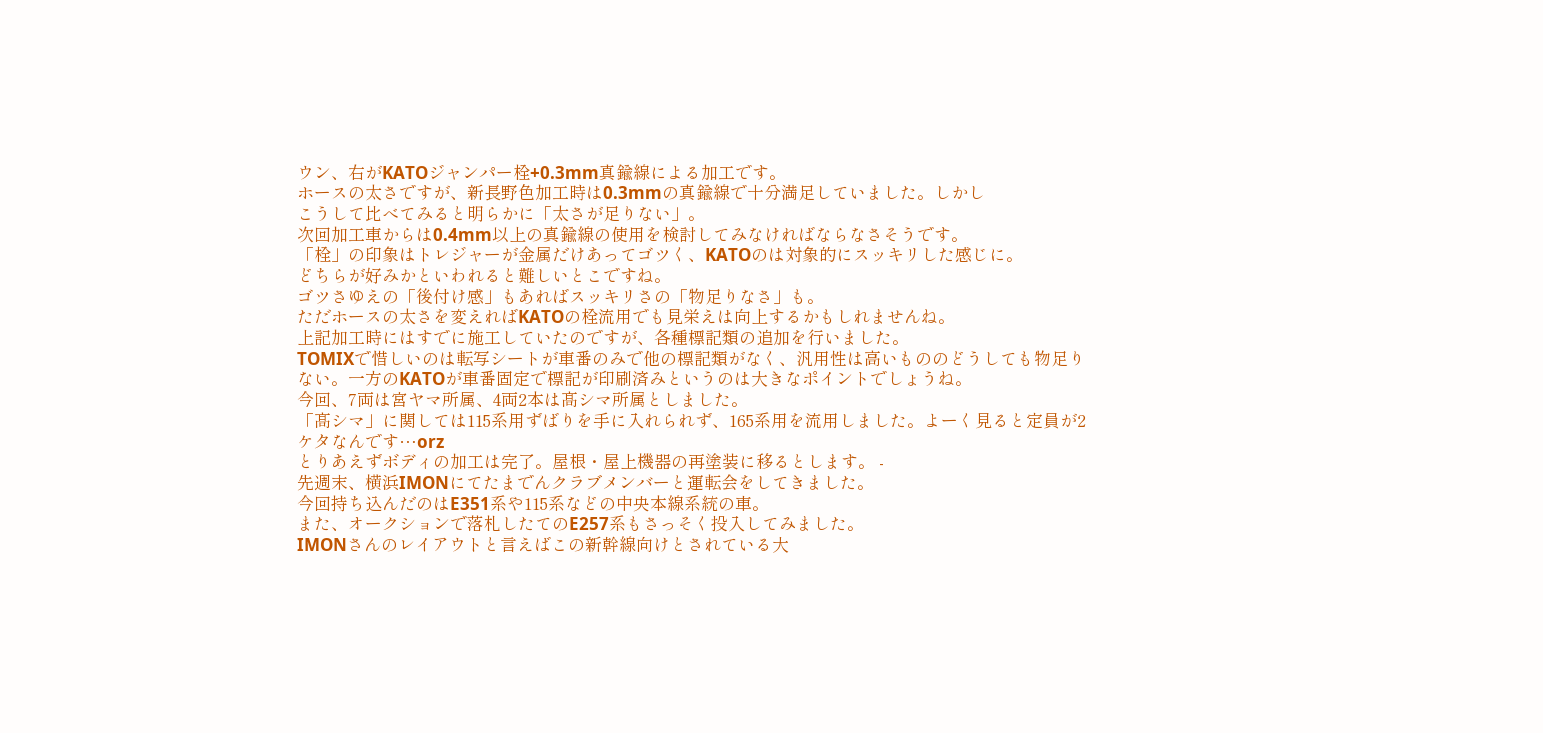ウン、右がKATOジャンパー栓+0.3mm真鍮線による加工です。
ホースの太さですが、新長野色加工時は0.3mmの真鍮線で十分満足していました。しかし
こうして比べてみると明らかに「太さが足りない」。
次回加工車からは0.4mm以上の真鍮線の使用を検討してみなければならなさそうです。
「栓」の印象はトレジャーが金属だけあってゴツく、KATOのは対象的にスッキリした感じに。
どちらが好みかといわれると難しいとこですね。
ゴツさゆえの「後付け感」もあればスッキリさの「物足りなさ」も。
ただホースの太さを変えればKATOの栓流用でも見栄えは向上するかもしれませんね。
上記加工時にはすでに施工していたのですが、各種標記類の追加を行いました。
TOMIXで惜しいのは転写シートが車番のみで他の標記類がなく、汎用性は高いもののどうしても物足りない。一方のKATOが車番固定で標記が印刷済みというのは大きなポイントでしょうね。
今回、7両は宮ヤマ所属、4両2本は髙シマ所属としました。
「髙シマ」に関しては115系用ずばりを手に入れられず、165系用を流用しました。よーく見ると定員が2ケタなんです…orz
とりあえずボディの加工は完了。屋根・屋上機器の再塗装に移るとします。 -
先週末、横浜IMONにてたまでんクラブメンバーと運転会をしてきました。
今回持ち込んだのはE351系や115系などの中央本線系統の車。
また、オークションで落札したてのE257系もさっそく投入してみました。
IMONさんのレイアウトと言えばこの新幹線向けとされている大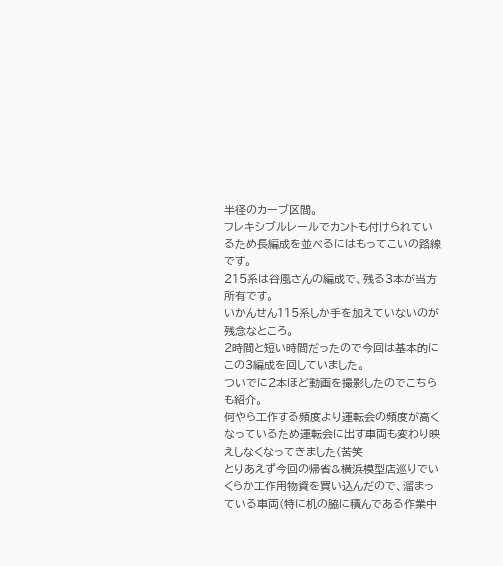半径のカーブ区間。
フレキシブルレールでカントも付けられているため長編成を並べるにはもってこいの路線です。
215系は谷風さんの編成で、残る3本が当方所有です。
いかんせん115系しか手を加えていないのが残念なところ。
2時間と短い時間だったので今回は基本的にこの3編成を回していました。
ついでに2本ほど動画を撮影したのでこちらも紹介。
何やら工作する頻度より運転会の頻度が高くなっているため運転会に出す車両も変わり映えしなくなってきました(苦笑
とりあえず今回の帰省&横浜模型店巡りでいくらか工作用物資を買い込んだので、溜まっている車両(特に机の脇に積んである作業中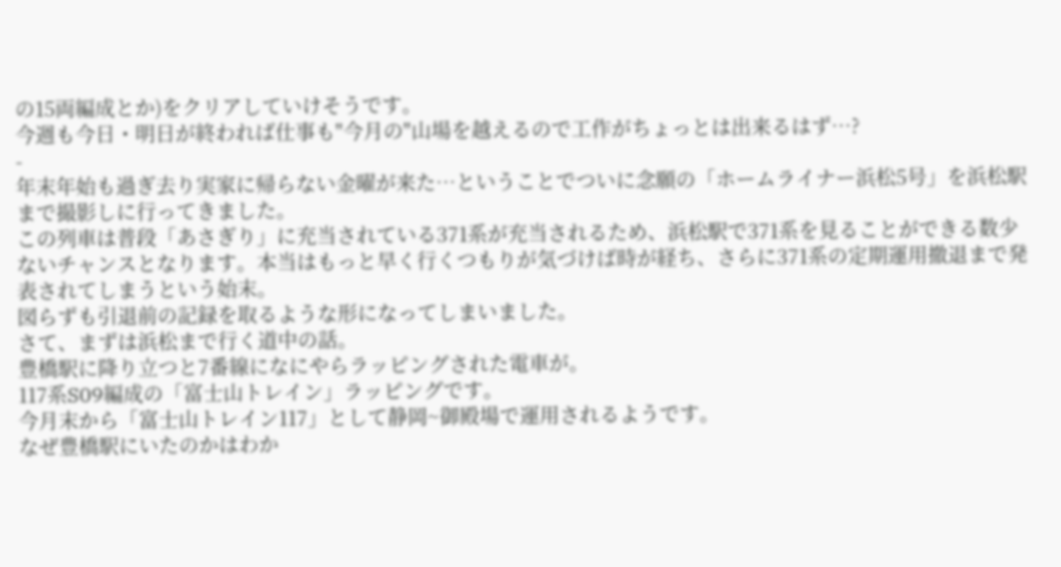の15両編成とか)をクリアしていけそうです。
今週も今日・明日が終われば仕事も"今月の"山場を越えるので工作がちょっとは出来るはず…?
-
年末年始も過ぎ去り実家に帰らない金曜が来た…ということでついに念願の「ホームライナー浜松5号」を浜松駅まで撮影しに行ってきました。
この列車は普段「あさぎり」に充当されている371系が充当されるため、浜松駅で371系を見ることができる数少ないチャンスとなります。本当はもっと早く行くつもりが気づけば時が経ち、さらに371系の定期運用撤退まで発表されてしまうという始末。
図らずも引退前の記録を取るような形になってしまいました。
さて、まずは浜松まで行く道中の話。
豊橋駅に降り立つと7番線になにやらラッピングされた電車が。
117系S09編成の「富士山トレイン」ラッピングです。
今月末から「富士山トレイン117」として静岡~御殿場で運用されるようです。
なぜ豊橋駅にいたのかはわか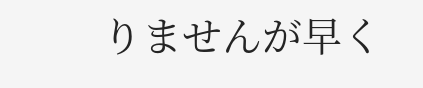りませんが早く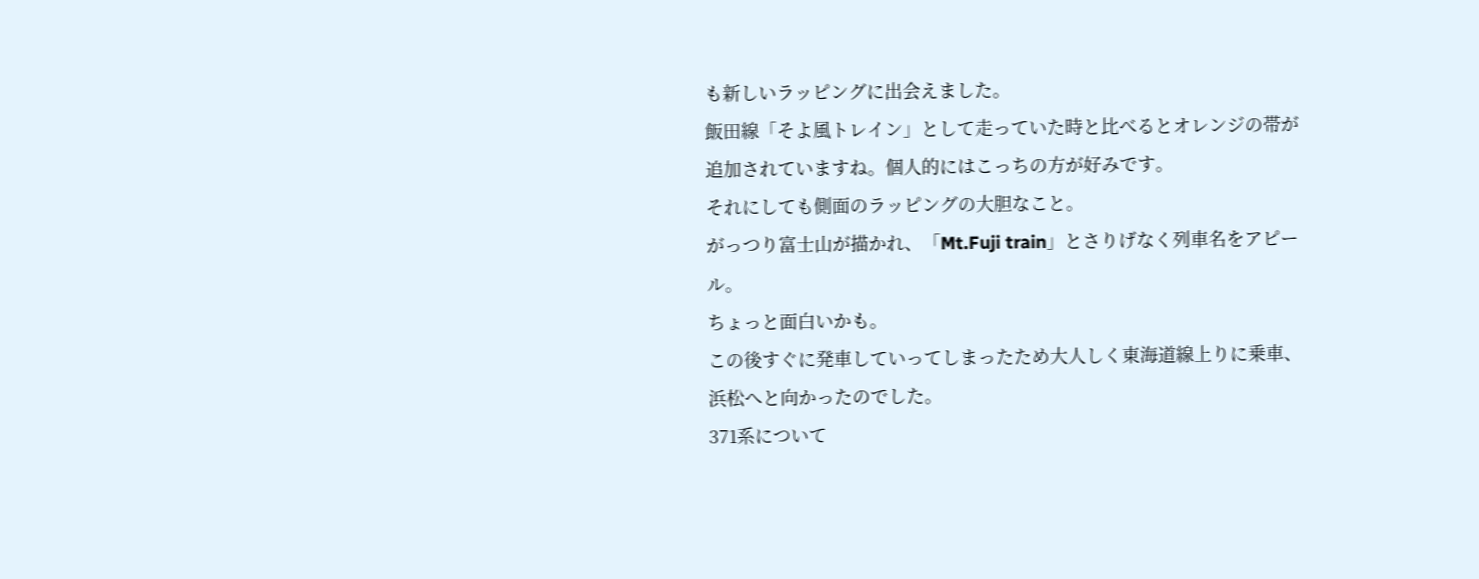も新しいラッピングに出会えました。
飯田線「そよ風トレイン」として走っていた時と比べるとオレンジの帯が追加されていますね。個人的にはこっちの方が好みです。
それにしても側面のラッピングの大胆なこと。
がっつり富士山が描かれ、「Mt.Fuji train」とさりげなく列車名をアピール。
ちょっと面白いかも。
この後すぐに発車していってしまったため大人しく東海道線上りに乗車、浜松へと向かったのでした。
371系について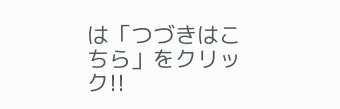は「つづきはこちら」をクリック!!